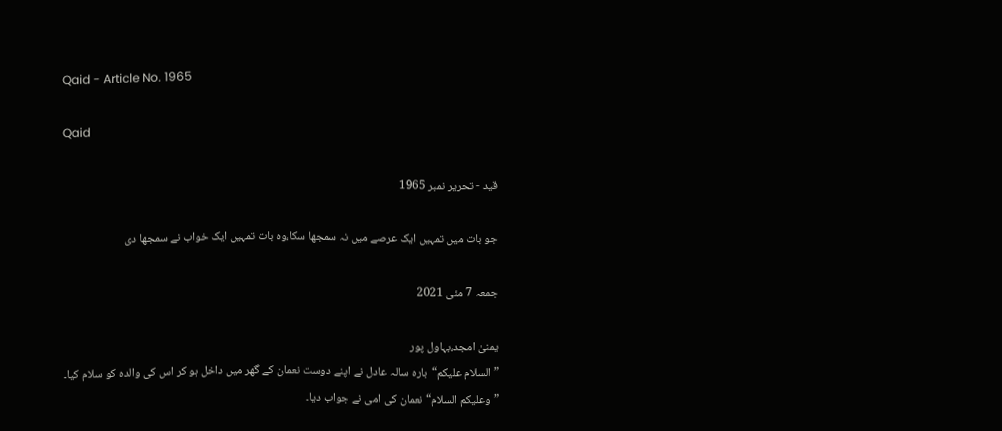Qaid - Article No. 1965

Qaid

قید - تحریر نمبر 1965

جو بات میں تمہیں ایک عرصے میں نہ سمجھا سکا،وہ بات تمہیں ایک خواب نے سمجھا دی

جمعہ 7 مئی 2021

یمنیٰ امجد،بہاول پور
”السلام علیکم“بارہ سالہ عادل نے اپنے دوست نعمان کے گھر میں داخل ہو کر اس کی والدہ کو سلام کیا۔
”وعلیکم السلام“نعمان کی امی نے جواب دیا۔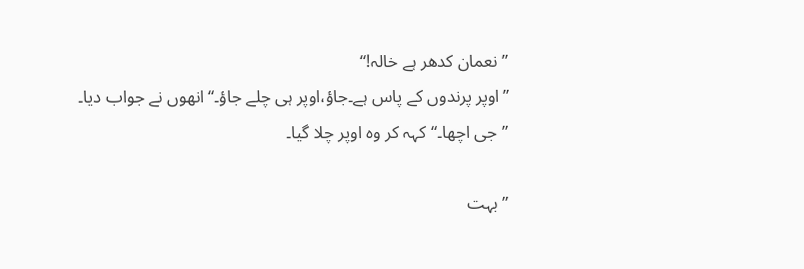”نعمان کدھر ہے خالہ!“
”اوپر پرندوں کے پاس ہے۔جاؤ،اوپر ہی چلے جاؤ۔“انھوں نے جواب دیا۔
”جی اچھا۔“کہہ کر وہ اوپر چلا گیا۔

”بہت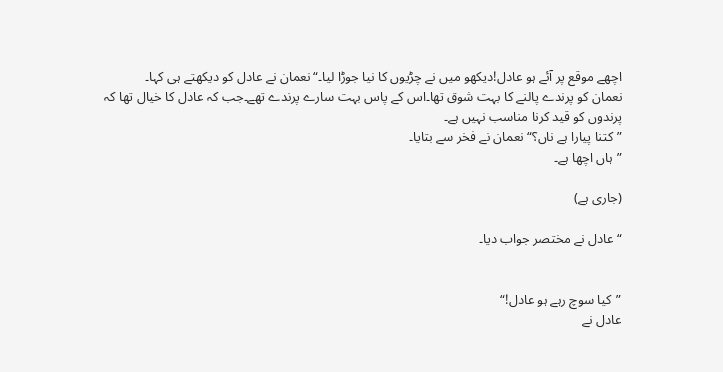اچھے موقع پر آئے ہو عادل!دیکھو میں نے چڑیوں کا نیا جوڑا لیا۔“نعمان نے عادل کو دیکھتے ہی کہا۔
نعمان کو پرندے پالنے کا بہت شوق تھا۔اس کے پاس بہت سارے پرندے تھے۔جب کہ عادل کا خیال تھا کہ پرندوں کو قید کرنا مناسب نہیں ہے۔
”کتنا پیارا ہے ناں؟“نعمان نے فخر سے بتایا۔
”ہاں اچھا ہے۔

(جاری ہے)

“عادل نے مختصر جواب دیا۔


”کیا سوچ رہے ہو عادل!“
عادل نے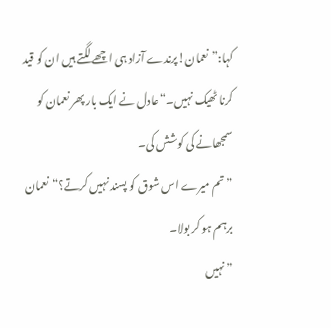کہا:”نعمان!پرندے آزاد ہی اچھے لگتے ہیں ان کو قید کرنا ٹھیک نہیں۔“عادل نے ایک بار پھر نعمان کو سمجھانے کی کوشش کی۔
”تم میرے اس شوق کو پسند نہیں کرتے؟“نعمان برہم ہو کر بولا۔
”نہیں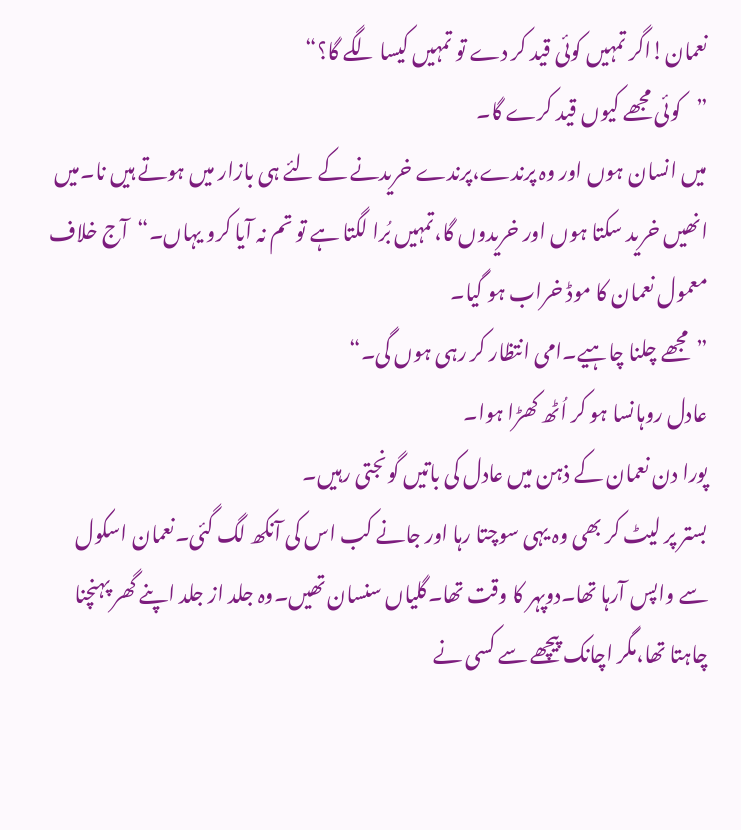نعمان!اگر تمہیں کوئی قید کر دے تو تمہیں کیسا لگے گا؟“
”کوئی مجھے کیوں قید کرے گا۔
میں انسان ہوں اور وہ پرندے،پرندے خریدنے کے لئے ہی بازار میں ہوتے ہیں نا۔میں انھیں خرید سکتا ہوں اور خریدوں گا،تمہیں بُرا لگتا ہے تو تم نہ آیا کرو یہاں۔“آج خلاف معمول نعمان کا موڈ خراب ہو گیا۔
”مجھے چلنا چاہیے۔امی انتظار کر رہی ہوں گی۔“
عادل روہانسا ہو کر اُٹھ کھڑا ہوا۔
پورا دن نعمان کے ذہن میں عادل کی باتیں گونجتی رہیں۔
بستر پر لیٹ کر بھی وہ یہی سوچتا رہا اور جانے کب اس کی آنکھ لگ گئی۔نعمان اسکول سے واپس آرہا تھا۔دوپہر کا وقت تھا۔گلیاں سنسان تھیں۔وہ جلد از جلد اپنے گھر پہنچنا چاہتا تھا،مگر اچانک پیچھے سے کسی نے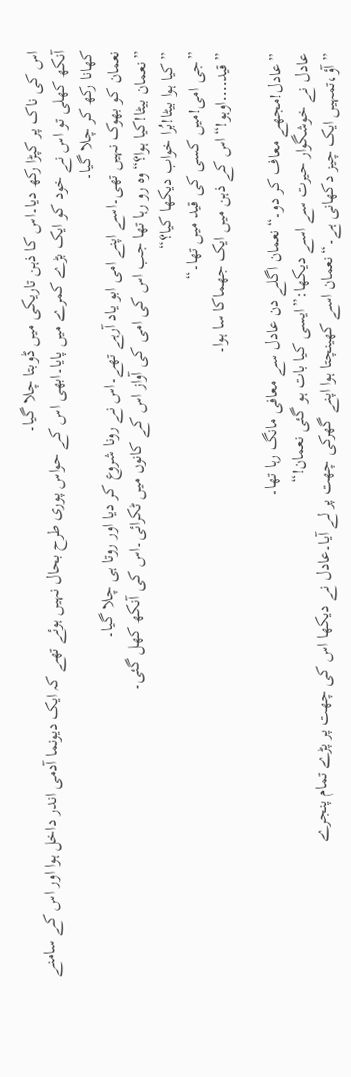اس کی ناک پر کپڑا رکھ دیا۔اس کا ذہن تاریکی میں ڈوبتا چلا گیا۔
آنکھ کھلی تو اس نے خود کو ایک بڑے کمرے میں پایا۔ابھی اس کے حواس پوری طرح بحال نہیں ہوئے تھے کہ ایک دیونما آدمی اندر داخل ہوا اور اس کے سامنے کھانا رکھ کر چلا گیا۔
نعمان کو بھوک نہیں تھی۔اسے اپنے امی ابو یاد آرہے تھے۔اس نے رونا شروع کر دیا اور روتا ہی چلا گیا۔
”نعمان بیٹا!کیا ہوا؟“وہ رو رہا تھا جب اس کی امی کی آواز اس کے کانوں میں ٹکرائی۔اس کی آنکھ کھل گئی۔
”کیا ہوا بیٹا!بُرا خواب دیکھا کیا؟“
”جی امی!میں کسی کی قید میں تھا۔“
”قید․․․․اوہو!“اس کے ذہن میں ایک جھماکا سا ہوا۔

”عادل!مجھے معاف کر دو۔“نعمان اگلے دن عادل سے معافی مانگ رہا تھا۔
عادل نے خوشگوار حیرت سے اسے دیکھا:”ایسی کیا بات ہو گئی نعمان!“
”آؤ،تمہیں ایک چیز دکھانی ہے۔“نعمان اسے کھینچتا ہوا اپنے گھرکی چھت پر لے آیا۔عادل نے دیکھا اس کی چھت پر پڑے تمام پنجرے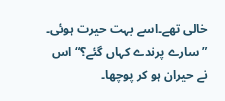خالی تھے۔اسے بہت حیرت ہوئی۔
”سارے پرندے کہاں گئے؟“اس نے حیران ہو کر پوچھا۔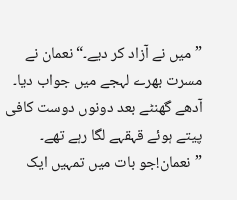”میں نے آزاد کر دیے۔“نعمان نے مسرت بھرے لہجے میں جواب دیا۔
آدھے گھنٹے بعد دونوں دوست کافی پیتے ہوئے قہقہے لگا رہے تھے۔
”نعمان!جو بات میں تمہیں ایک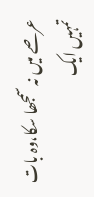عرصے میں نہ سمجھا سکا،وہ بات تمہیں ایک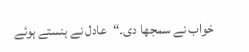خواب نے سمجھا دی۔“عادل نے ہنستے ہوئے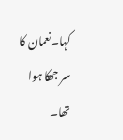کہا۔نعمان کا سر جھکا ہوا تھا۔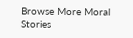Browse More Moral Stories